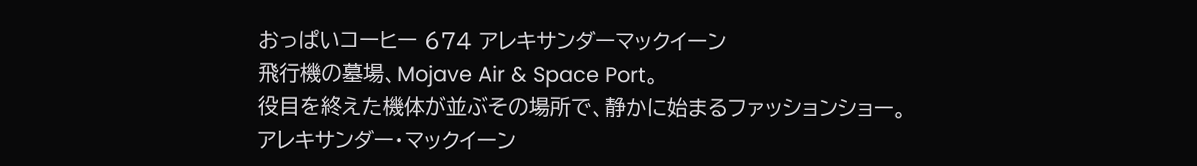おっぱいコーヒー 674 アレキサンダーマックイーン
飛行機の墓場、Mojave Air & Space Port。
役目を終えた機体が並ぶその場所で、静かに始まるファッションショー。
アレキサンダー・マックイーン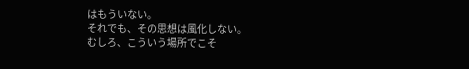はもういない。
それでも、その思想は風化しない。
むしろ、こういう場所でこそ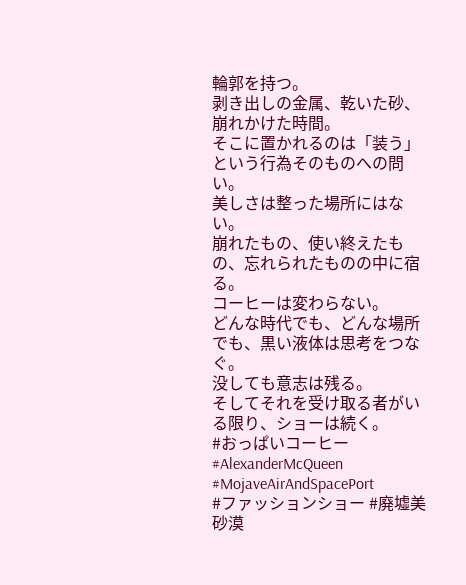輪郭を持つ。
剥き出しの金属、乾いた砂、崩れかけた時間。
そこに置かれるのは「装う」という行為そのものへの問い。
美しさは整った場所にはない。
崩れたもの、使い終えたもの、忘れられたものの中に宿る。
コーヒーは変わらない。
どんな時代でも、どんな場所でも、黒い液体は思考をつなぐ。
没しても意志は残る。
そしてそれを受け取る者がいる限り、ショーは続く。
#おっぱいコーヒー #AlexanderMcQueen #MojaveAirAndSpacePort
#ファッションショー #廃墟美 砂漠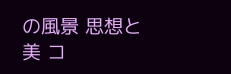の風景 思想と美 コ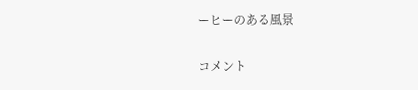ーヒーのある風景

コメント